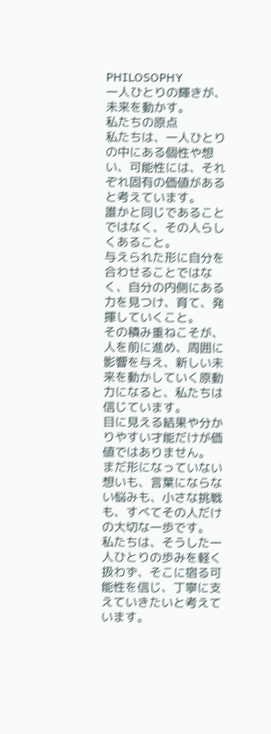PHILOSOPHY
一人ひとりの輝きが、未来を動かす。
私たちの原点
私たちは、一人ひとりの中にある個性や想い、可能性には、それぞれ固有の価値があると考えています。
誰かと同じであることではなく、その人らしくあること。
与えられた形に自分を合わせることではなく、自分の内側にある力を見つけ、育て、発揮していくこと。
その積み重ねこそが、人を前に進め、周囲に影響を与え、新しい未来を動かしていく原動力になると、私たちは信じています。
目に見える結果や分かりやすい才能だけが価値ではありません。
まだ形になっていない想いも、言葉にならない悩みも、小さな挑戦も、すべてその人だけの大切な一歩です。
私たちは、そうした一人ひとりの歩みを軽く扱わず、そこに宿る可能性を信じ、丁寧に支えていきたいと考えています。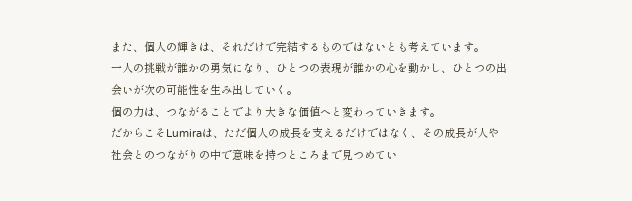また、個人の輝きは、それだけで完結するものではないとも考えています。
一人の挑戦が誰かの勇気になり、ひとつの表現が誰かの心を動かし、ひとつの出会いが次の可能性を生み出していく。
個の力は、つながることでより大きな価値へと変わっていきます。
だからこそLumiraは、ただ個人の成長を支えるだけではなく、その成長が人や社会とのつながりの中で意味を持つところまで見つめてい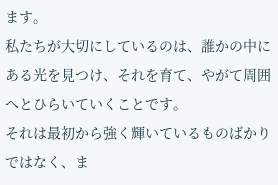ます。
私たちが大切にしているのは、誰かの中にある光を見つけ、それを育て、やがて周囲へとひらいていくことです。
それは最初から強く輝いているものばかりではなく、ま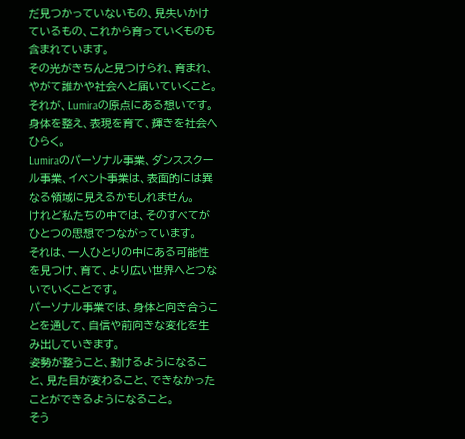だ見つかっていないもの、見失いかけているもの、これから育っていくものも含まれています。
その光がきちんと見つけられ、育まれ、やがて誰かや社会へと届いていくこと。
それが、Lumiraの原点にある想いです。
身体を整え、表現を育て、輝きを社会へひらく。
Lumiraのパーソナル事業、ダンススクール事業、イベント事業は、表面的には異なる領域に見えるかもしれません。
けれど私たちの中では、そのすべてがひとつの思想でつながっています。
それは、一人ひとりの中にある可能性を見つけ、育て、より広い世界へとつないでいくことです。
パーソナル事業では、身体と向き合うことを通して、自信や前向きな変化を生み出していきます。
姿勢が整うこと、動けるようになること、見た目が変わること、できなかったことができるようになること。
そう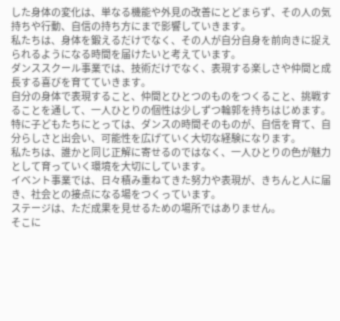した身体の変化は、単なる機能や外見の改善にとどまらず、その人の気持ちや行動、自信の持ち方にまで影響していきます。
私たちは、身体を鍛えるだけでなく、その人が自分自身を前向きに捉えられるようになる時間を届けたいと考えています。
ダンススクール事業では、技術だけでなく、表現する楽しさや仲間と成長する喜びを育てていきます。
自分の身体で表現すること、仲間とひとつのものをつくること、挑戦することを通して、一人ひとりの個性は少しずつ輪郭を持ちはじめます。
特に子どもたちにとっては、ダンスの時間そのものが、自信を育て、自分らしさと出会い、可能性を広げていく大切な経験になります。
私たちは、誰かと同じ正解に寄せるのではなく、一人ひとりの色が魅力として育っていく環境を大切にしています。
イベント事業では、日々積み重ねてきた努力や表現が、きちんと人に届き、社会との接点になる場をつくっています。
ステージは、ただ成果を見せるための場所ではありません。
そこに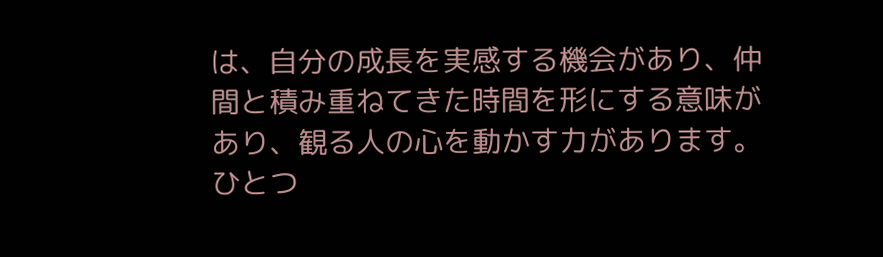は、自分の成長を実感する機会があり、仲間と積み重ねてきた時間を形にする意味があり、観る人の心を動かす力があります。
ひとつ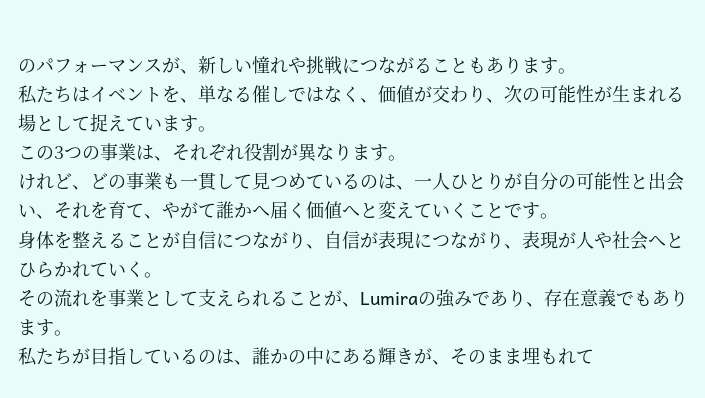のパフォーマンスが、新しい憧れや挑戦につながることもあります。
私たちはイベントを、単なる催しではなく、価値が交わり、次の可能性が生まれる場として捉えています。
この3つの事業は、それぞれ役割が異なります。
けれど、どの事業も一貫して見つめているのは、一人ひとりが自分の可能性と出会い、それを育て、やがて誰かへ届く価値へと変えていくことです。
身体を整えることが自信につながり、自信が表現につながり、表現が人や社会へとひらかれていく。
その流れを事業として支えられることが、Lumiraの強みであり、存在意義でもあります。
私たちが目指しているのは、誰かの中にある輝きが、そのまま埋もれて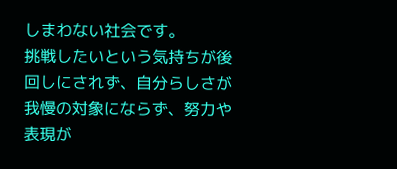しまわない社会です。
挑戦したいという気持ちが後回しにされず、自分らしさが我慢の対象にならず、努力や表現が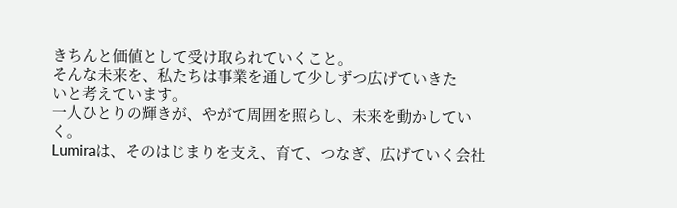きちんと価値として受け取られていくこと。
そんな未来を、私たちは事業を通して少しずつ広げていきた
いと考えています。
一人ひとりの輝きが、やがて周囲を照らし、未来を動かしていく。
Lumiraは、そのはじまりを支え、育て、つなぎ、広げていく会社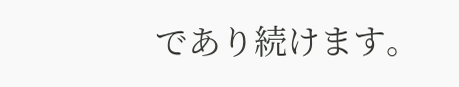であり続けます。